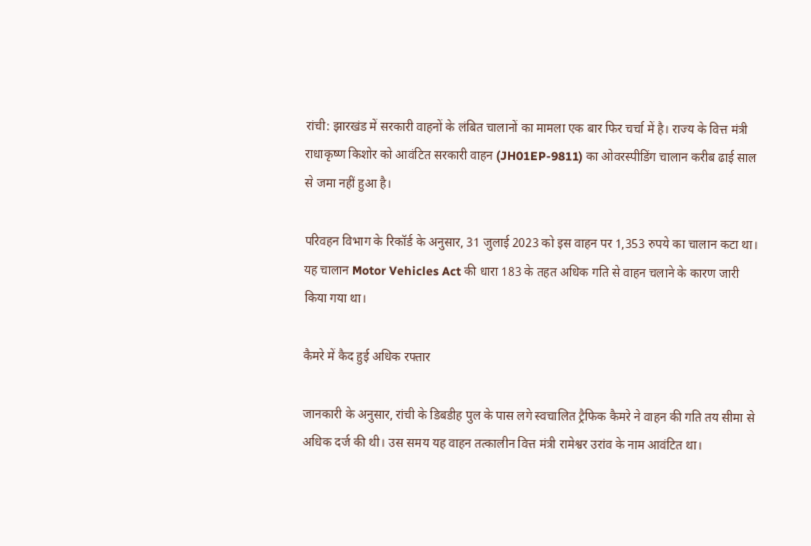रांची: झारखंड में सरकारी वाहनों के लंबित चालानों का मामला एक बार फिर चर्चा में है। राज्य के वित्त मंत्री राधाकृष्ण किशोर को आवंटित सरकारी वाहन (JH01EP-9811) का ओवरस्पीडिंग चालान करीब ढाई साल से जमा नहीं हुआ है।

परिवहन विभाग के रिकॉर्ड के अनुसार, 31 जुलाई 2023 को इस वाहन पर 1,353 रुपये का चालान कटा था। यह चालान Motor Vehicles Act की धारा 183 के तहत अधिक गति से वाहन चलाने के कारण जारी किया गया था।

कैमरे में कैद हुई अधिक रफ्तार

जानकारी के अनुसार, रांची के डिबडीह पुल के पास लगे स्वचालित ट्रैफिक कैमरे ने वाहन की गति तय सीमा से अधिक दर्ज की थी। उस समय यह वाहन तत्कालीन वित्त मंत्री रामेश्वर उरांव के नाम आवंटित था।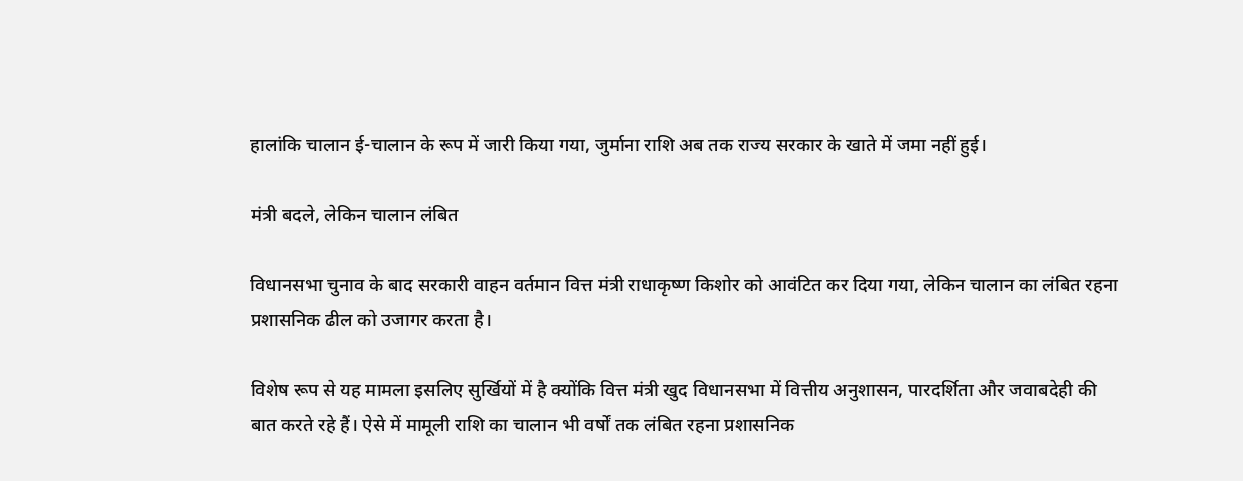हालांकि चालान ई-चालान के रूप में जारी किया गया, जुर्माना राशि अब तक राज्य सरकार के खाते में जमा नहीं हुई।

मंत्री बदले, लेकिन चालान लंबित

विधानसभा चुनाव के बाद सरकारी वाहन वर्तमान वित्त मंत्री राधाकृष्ण किशोर को आवंटित कर दिया गया, लेकिन चालान का लंबित रहना प्रशासनिक ढील को उजागर करता है।

विशेष रूप से यह मामला इसलिए सुर्खियों में है क्योंकि वित्त मंत्री खुद विधानसभा में वित्तीय अनुशासन, पारदर्शिता और जवाबदेही की बात करते रहे हैं। ऐसे में मामूली राशि का चालान भी वर्षों तक लंबित रहना प्रशासनिक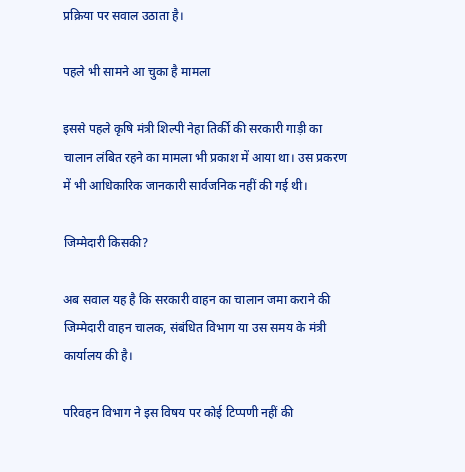प्रक्रिया पर सवाल उठाता है।

पहले भी सामने आ चुका है मामला

इससे पहले कृषि मंत्री शिल्पी नेहा तिर्की की सरकारी गाड़ी का चालान लंबित रहने का मामला भी प्रकाश में आया था। उस प्रकरण में भी आधिकारिक जानकारी सार्वजनिक नहीं की गई थी।

जिम्मेदारी किसकी?

अब सवाल यह है कि सरकारी वाहन का चालान जमा कराने की जिम्मेदारी वाहन चालक, संबंधित विभाग या उस समय के मंत्री कार्यालय की है।

परिवहन विभाग ने इस विषय पर कोई टिप्पणी नहीं की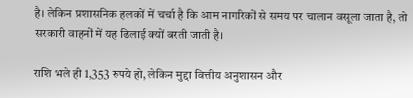है। लेकिन प्रशासनिक हलकों में चर्चा है कि आम नागरिकों से समय पर चालान वसूला जाता है, तो सरकारी वाहनों में यह ढिलाई क्यों बरती जाती है।

राशि भले ही 1,353 रुपये हो, लेकिन मुद्दा वित्तीय अनुशासन और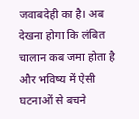जवाबदेही का है। अब देखना होगा कि लंबित चालान कब जमा होता है और भविष्य में ऐसी घटनाओं से बचने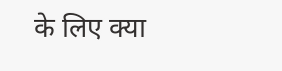के लिए क्या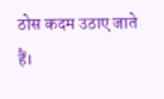ठोस कदम उठाए जाते हैं।